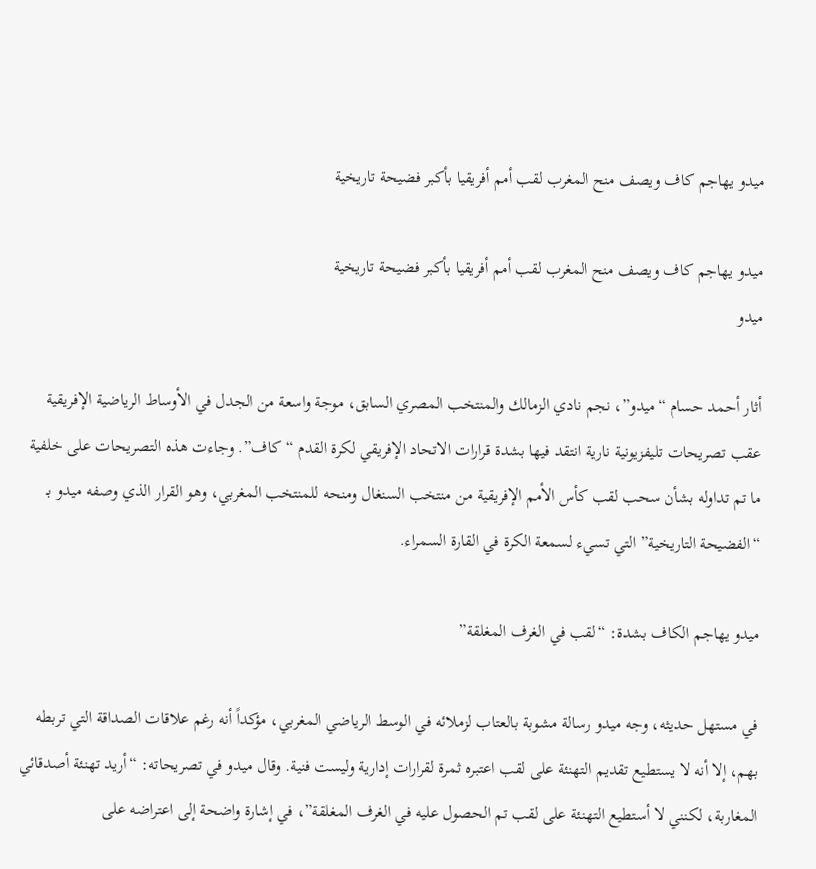ميدو يهاجم كاف ويصف منح المغرب لقب أمم أفريقيا بأكبر فضيحة تاريخية

ميدو يهاجم كاف ويصف منح المغرب لقب أمم أفريقيا بأكبر فضيحة تاريخية
ميدو

أثار أحمد حسام “ميدو”، نجم نادي الزمالك والمنتخب المصري السابق، موجة واسعة من الجدل في الأوساط الرياضية الإفريقية عقب تصريحات تليفزيونية نارية انتقد فيها بشدة قرارات الاتحاد الإفريقي لكرة القدم “كاف”. وجاءت هذه التصريحات على خلفية ما تم تداوله بشأن سحب لقب كأس الأمم الإفريقية من منتخب السنغال ومنحه للمنتخب المغربي، وهو القرار الذي وصفه ميدو بـ “الفضيحة التاريخية” التي تسيء لسمعة الكرة في القارة السمراء.

ميدو يهاجم الكاف بشدة: “لقب في الغرف المغلقة”

في مستهل حديثه، وجه ميدو رسالة مشوبة بالعتاب لزملائه في الوسط الرياضي المغربي، مؤكداً أنه رغم علاقات الصداقة التي تربطه بهم، إلا أنه لا يستطيع تقديم التهنئة على لقب اعتبره ثمرة لقرارات إدارية وليست فنية. وقال ميدو في تصريحاته: “أريد تهنئة أصدقائي المغاربة، لكنني لا أستطيع التهنئة على لقب تم الحصول عليه في الغرف المغلقة”، في إشارة واضحة إلى اعتراضه على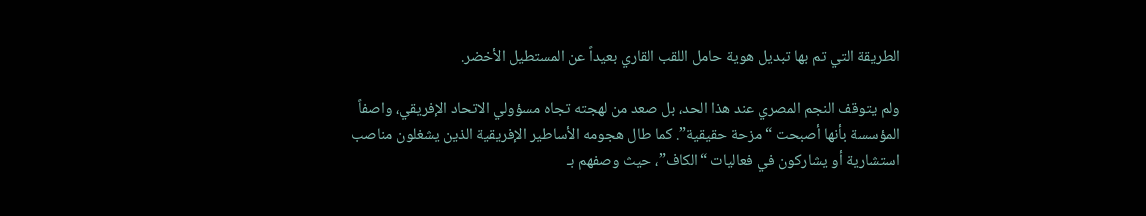الطريقة التي تم بها تبديل هوية حامل اللقب القاري بعيداً عن المستطيل الأخضر.

ولم يتوقف النجم المصري عند هذا الحد، بل صعد من لهجته تجاه مسؤولي الاتحاد الإفريقي، واصفاً المؤسسة بأنها أصبحت “مزحة حقيقية”. كما طال هجومه الأساطير الإفريقية الذين يشغلون مناصب استشارية أو يشاركون في فعاليات “الكاف”، حيث وصفهم بـ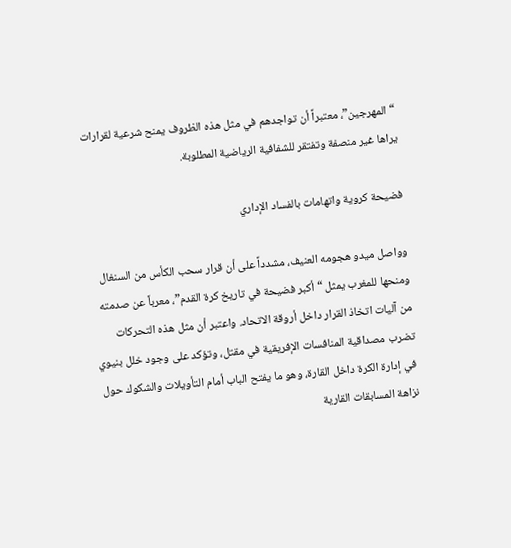“المهرجين”، معتبراً أن تواجدهم في مثل هذه الظروف يمنح شرعية لقرارات يراها غير منصفة وتفتقر للشفافية الرياضية المطلوبة.

فضيحة كروية واتهامات بالفساد الإداري

وواصل ميدو هجومه العنيف، مشدداً على أن قرار سحب الكأس من السنغال ومنحها للمغرب يمثل “أكبر فضيحة في تاريخ كرة القدم”، معرباً عن صدمته من آليات اتخاذ القرار داخل أروقة الاتحاد. واعتبر أن مثل هذه التحركات تضرب مصداقية المنافسات الإفريقية في مقتل، وتؤكد على وجود خلل بنيوي في إدارة الكرة داخل القارة، وهو ما يفتح الباب أمام التأويلات والشكوك حول نزاهة المسابقات القارية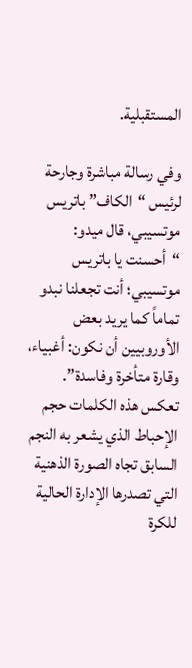المستقبلية.

وفي رسالة مباشرة وجارحة لرئيس “الكاف” باتريس موتسيبي، قال ميدو: “أحسنت يا باتريس موتسيبي؛ أنت تجعلنا نبدو تماماً كما يريد بعض الأوروبيين أن نكون: أغبياء، وقارة متأخرة وفاسدة”. تعكس هذه الكلمات حجم الإحباط الذي يشعر به النجم السابق تجاه الصورة الذهنية التي تصدرها الإدارة الحالية للكرة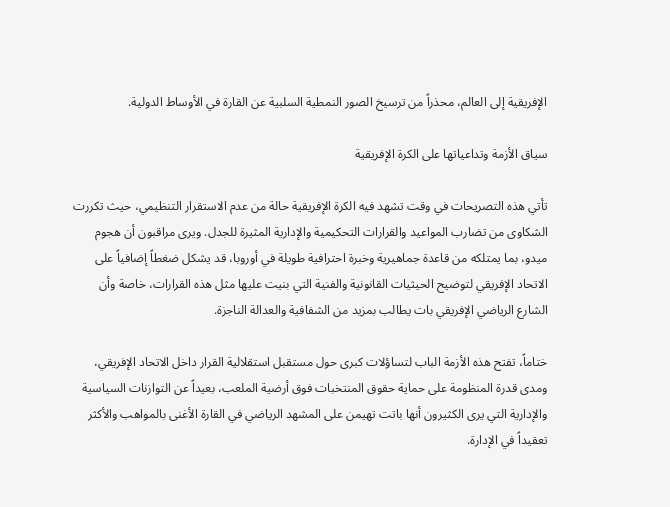الإفريقية إلى العالم، محذراً من ترسيخ الصور النمطية السلبية عن القارة في الأوساط الدولية.

سياق الأزمة وتداعياتها على الكرة الإفريقية

تأتي هذه التصريحات في وقت تشهد فيه الكرة الإفريقية حالة من عدم الاستقرار التنظيمي، حيث تكررت الشكاوى من تضارب المواعيد والقرارات التحكيمية والإدارية المثيرة للجدل. ويرى مراقبون أن هجوم ميدو، بما يمتلكه من قاعدة جماهيرية وخبرة احترافية طويلة في أوروبا، قد يشكل ضغطاً إضافياً على الاتحاد الإفريقي لتوضيح الحيثيات القانونية والفنية التي بنيت عليها مثل هذه القرارات، خاصة وأن الشارع الرياضي الإفريقي بات يطالب بمزيد من الشفافية والعدالة الناجزة.

ختاماً، تفتح هذه الأزمة الباب لتساؤلات كبرى حول مستقبل استقلالية القرار داخل الاتحاد الإفريقي، ومدى قدرة المنظومة على حماية حقوق المنتخبات فوق أرضية الملعب، بعيداً عن التوازنات السياسية والإدارية التي يرى الكثيرون أنها باتت تهيمن على المشهد الرياضي في القارة الأغنى بالمواهب والأكثر تعقيداً في الإدارة.